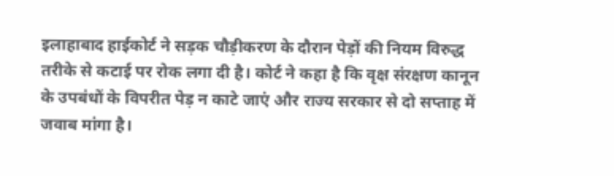इलाहाबाद हाईकोर्ट ने सड़क चौड़ीकरण के दौरान पेड़ों की नियम विरुद्ध तरीके से कटाई पर रोक लगा दी है। कोर्ट ने कहा है कि वृक्ष संरक्षण कानून के उपबंधों के विपरीत पेड़ न काटे जाएं और राज्य सरकार से दो सप्ताह में जवाब मांगा है।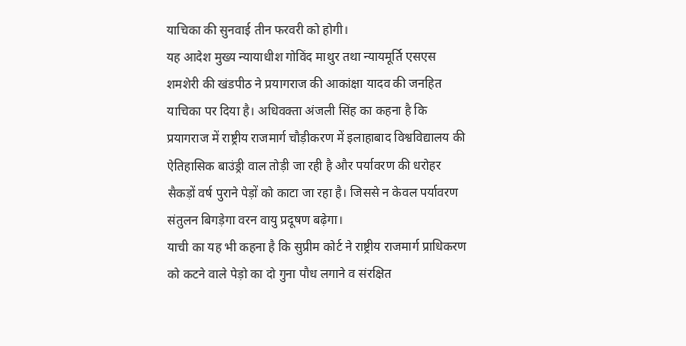याचिका की सुनवाई तीन फरवरी को होगी।
यह आदेश मुख्य न्यायाधीश गोविंद माथुर तथा न्यायमूर्ति एसएस शमशेरी की खंडपीठ ने प्रयागराज की आकांक्षा यादव की जनहित याचिका पर दिया है। अधिवक्ता अंजली सिंह का कहना है कि प्रयागराज में राष्ट्रीय राजमार्ग चौड़ीकरण में इलाहाबाद विश्वविद्यालय की ऐतिहासिक बाउंड्री वाल तोड़ी जा रही है और पर्यावरण की धरोहर सैकड़ों वर्ष पुराने पेड़ों को काटा जा रहा है। जिससे न केवल पर्यावरण संतुलन बिगड़ेगा वरन वायु प्रदूषण बढ़ेगा।
याची का यह भी कहना है कि सुप्रीम कोर्ट ने राष्ट्रीय राजमार्ग प्राधिकरण को कटने वाले पेड़ो का दो गुना पौध लगाने व संरक्षित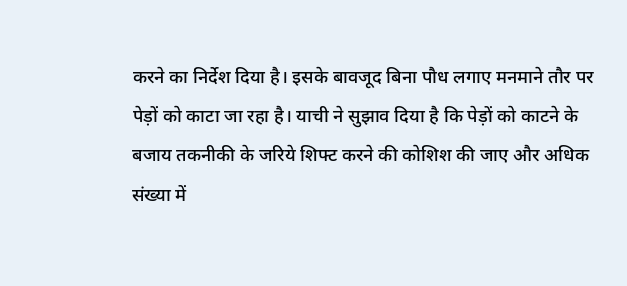करने का निर्देश दिया है। इसके बावजूद बिना पौध लगाए मनमाने तौर पर पेड़ों को काटा जा रहा है। याची ने सुझाव दिया है कि पेड़ों को काटने के बजाय तकनीकी के जरिये शिफ्ट करने की कोशिश की जाए और अधिक संख्या में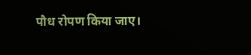पौध रोपण किया जाए।